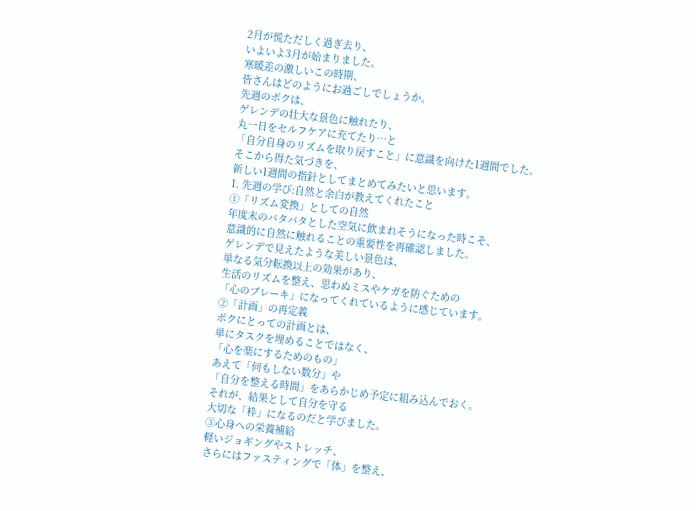2月が慌ただしく過ぎ去り、
いよいよ3月が始まりました。
寒暖差の激しいこの時期、
皆さんはどのようにお過ごしでしょうか。
先週のボクは、
ゲレンデの壮大な景色に触れたり、
丸一日をセルフケアに充てたり…と
「自分自身のリズムを取り戻すこと」に意識を向けた1週間でした。
そこから得た気づきを、
新しい1週間の指針としてまとめてみたいと思います。
1. 先週の学び:自然と余白が教えてくれたこと
①「リズム変換」としての自然
年度末のバタバタとした空気に飲まれそうになった時こそ、
意識的に自然に触れることの重要性を再確認しました。
ゲレンデで見えたような美しい景色は、
単なる気分転換以上の効果があり、
生活のリズムを整え、思わぬミスやケガを防ぐための
「心のブレーキ」になってくれているように感じています。
②「計画」の再定義
ボクにとっての計画とは、
単にタスクを埋めることではなく、
「心を楽にするためのもの」
あえて「何もしない数分」や
「自分を整える時間」をあらかじめ予定に組み込んでおく。
それが、結果として自分を守る
大切な「枠」になるのだと学びました。
③心身への栄養補給
軽いジョギングやストレッチ、
さらにはファスティングで「体」を整え、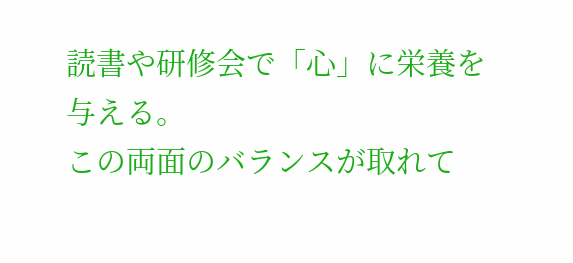読書や研修会で「心」に栄養を与える。
この両面のバランスが取れて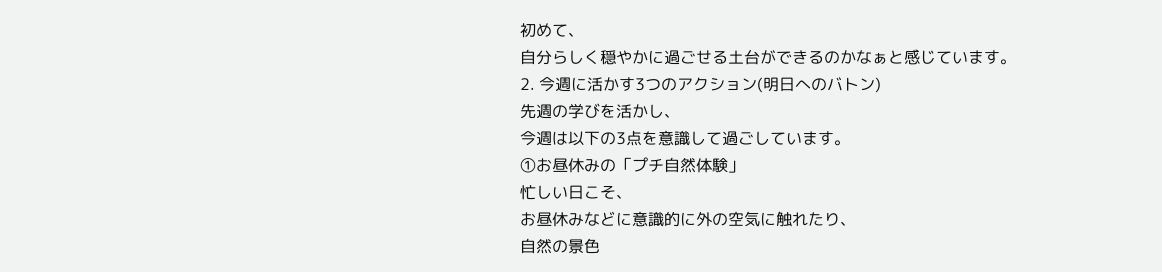初めて、
自分らしく穏やかに過ごせる土台ができるのかなぁと感じています。
2. 今週に活かす3つのアクション(明日へのバトン)
先週の学びを活かし、
今週は以下の3点を意識して過ごしています。
①お昼休みの「プチ自然体験」
忙しい日こそ、
お昼休みなどに意識的に外の空気に触れたり、
自然の景色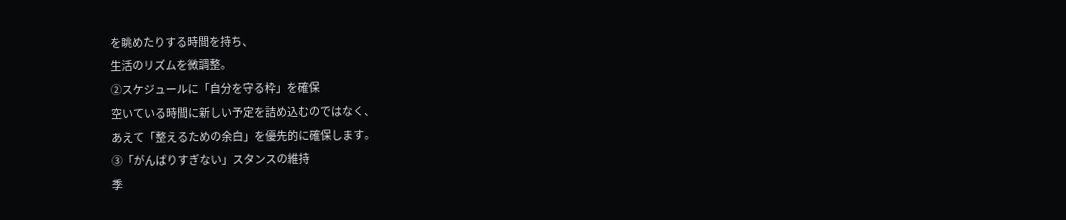を眺めたりする時間を持ち、
生活のリズムを微調整。
②スケジュールに「自分を守る枠」を確保
空いている時間に新しい予定を詰め込むのではなく、
あえて「整えるための余白」を優先的に確保します。
③「がんばりすぎない」スタンスの維持
季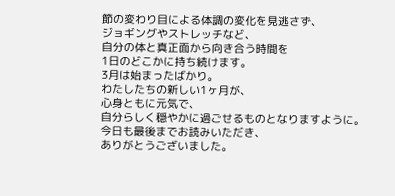節の変わり目による体調の変化を見逃さず、
ジョギングやストレッチなど、
自分の体と真正面から向き合う時間を
1日のどこかに持ち続けます。
3月は始まったばかり。
わたしたちの新しい1ヶ月が、
心身ともに元気で、
自分らしく穏やかに過ごせるものとなりますように。
今日も最後までお読みいただき、
ありがとうございました。